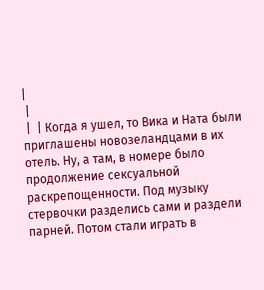|
 |
 |  | Когда я ушел, то Вика и Ната были приглашены новозеландцами в их отель. Ну, а там, в номере было продолжение сексуальной раскрепощенности. Под музыку стервочки разделись сами и раздели парней. Потом стали играть в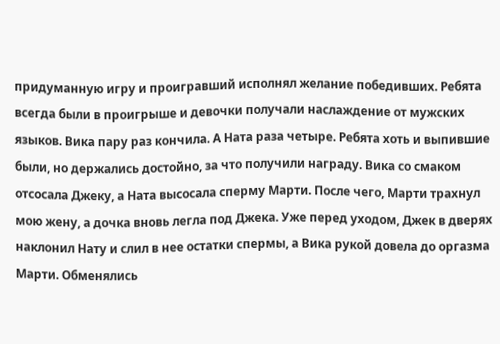придуманную игру и проигравший исполнял желание победивших. Ребята всегда были в проигрыше и девочки получали наслаждение от мужских языков. Вика пару раз кончила. А Ната раза четыре. Ребята хоть и выпившие были, но держались достойно, за что получили награду. Вика со смаком отсосала Джеку, а Ната высосала сперму Марти. После чего, Марти трахнул мою жену, а дочка вновь легла под Джека. Уже перед уходом, Джек в дверях наклонил Нату и слил в нее остатки спермы, а Вика рукой довела до оргазма Марти. Обменялись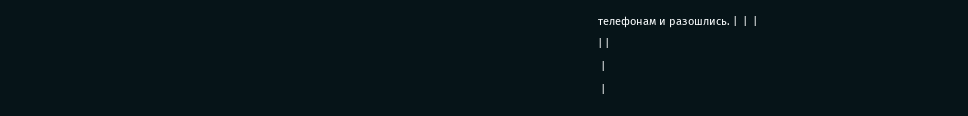телефонам и разошлись. |  |  |
| |
 |
 |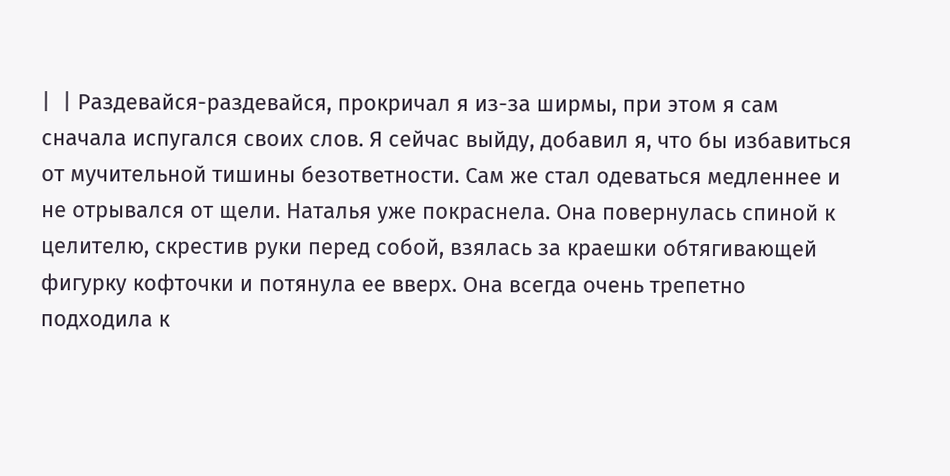|  | Раздевайся-раздевайся, прокричал я из-за ширмы, при этом я сам сначала испугался своих слов. Я сейчас выйду, добавил я, что бы избавиться от мучительной тишины безответности. Сам же стал одеваться медленнее и не отрывался от щели. Наталья уже покраснела. Она повернулась спиной к целителю, скрестив руки перед собой, взялась за краешки обтягивающей фигурку кофточки и потянула ее вверх. Она всегда очень трепетно подходила к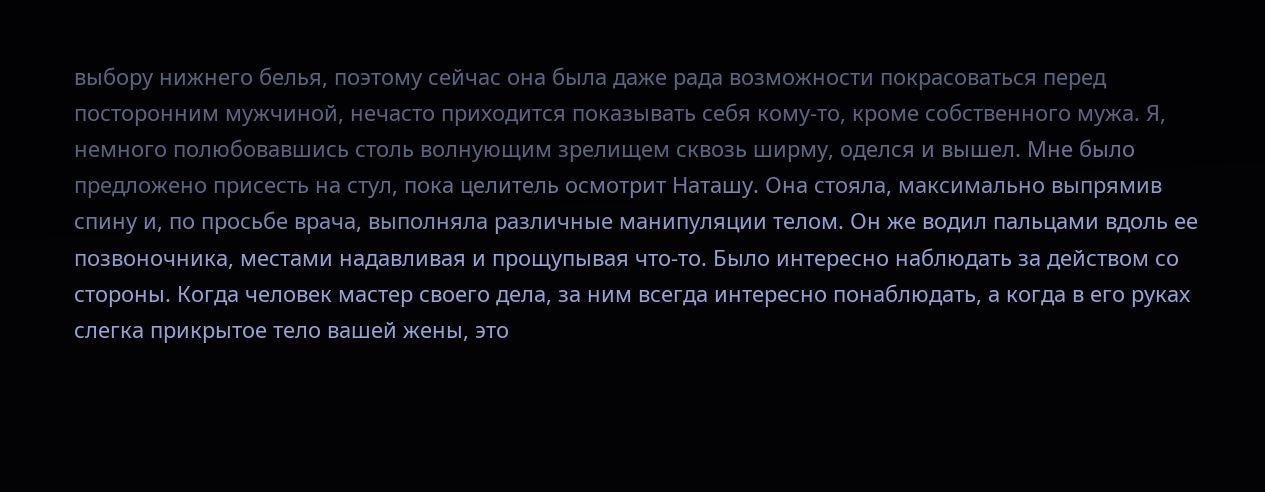выбору нижнего белья, поэтому сейчас она была даже рада возможности покрасоваться перед посторонним мужчиной, нечасто приходится показывать себя кому-то, кроме собственного мужа. Я, немного полюбовавшись столь волнующим зрелищем сквозь ширму, оделся и вышел. Мне было предложено присесть на стул, пока целитель осмотрит Наташу. Она стояла, максимально выпрямив спину и, по просьбе врача, выполняла различные манипуляции телом. Он же водил пальцами вдоль ее позвоночника, местами надавливая и прощупывая что-то. Было интересно наблюдать за действом со стороны. Когда человек мастер своего дела, за ним всегда интересно понаблюдать, а когда в его руках слегка прикрытое тело вашей жены, это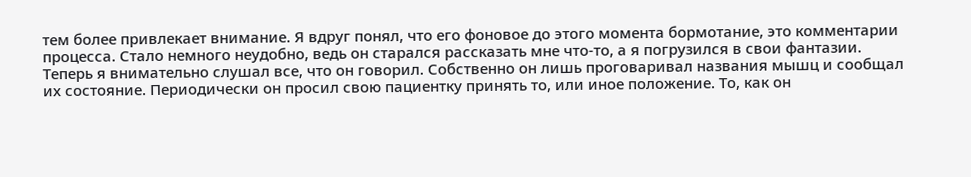тем более привлекает внимание. Я вдруг понял, что его фоновое до этого момента бормотание, это комментарии процесса. Стало немного неудобно, ведь он старался рассказать мне что-то, а я погрузился в свои фантазии. Теперь я внимательно слушал все, что он говорил. Собственно он лишь проговаривал названия мышц и сообщал их состояние. Периодически он просил свою пациентку принять то, или иное положение. То, как он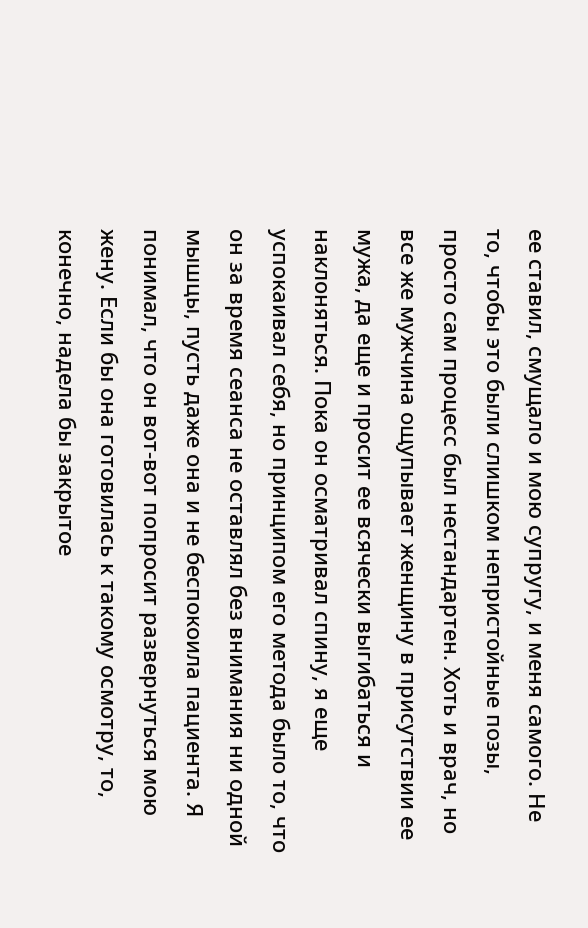ее ставил, смущало и мою супругу, и меня самого. Не то, чтобы это были слишком непристойные позы, просто сам процесс был нестандартен. Хоть и врач, но все же мужчина ощупывает женщину в присутствии ее мужа, да еще и просит ее всячески выгибаться и наклоняться. Пока он осматривал спину, я еще успокаивал себя, но принципом его метода было то, что он за время сеанса не оставлял без внимания ни одной мышцы, пусть даже она и не беспокоила пациента. Я понимал, что он вот-вот попросит развернуться мою жену. Если бы она готовилась к такому осмотру, то, конечно, надела бы закрытое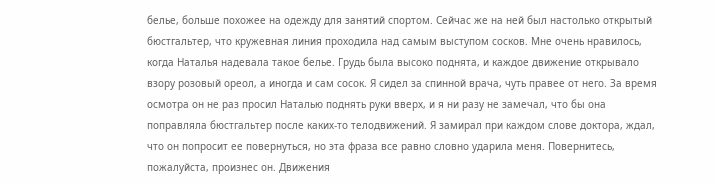белье, больше похожее на одежду для занятий спортом. Сейчас же на ней был настолько открытый бюстгальтер, что кружевная линия проходила над самым выступом сосков. Мне очень нравилось, когда Наталья надевала такое белье. Грудь была высоко поднята, и каждое движение открывало взору розовый ореол, а иногда и сам сосок. Я сидел за спинной врача, чуть правее от него. За время осмотра он не раз просил Наталью поднять руки вверх, и я ни разу не замечал, что бы она поправляла бюстгальтер после каких-то телодвижений. Я замирал при каждом слове доктора, ждал, что он попросит ее повернуться, но эта фраза все равно словно ударила меня. Повернитесь, пожалуйста, произнес он. Движения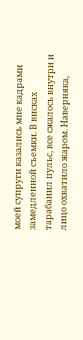моей супруги казались мне кадрами замедленной съемки. В висках тарабанил пульс, все сжалось внутри и лицо охватило жаром. Наверняка,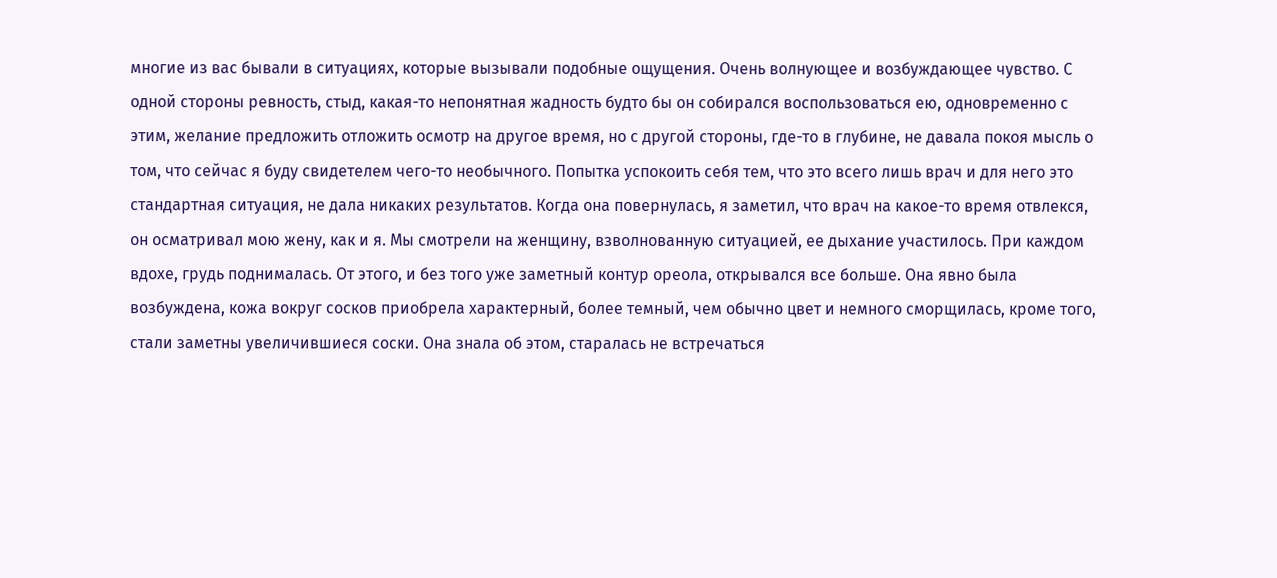многие из вас бывали в ситуациях, которые вызывали подобные ощущения. Очень волнующее и возбуждающее чувство. С одной стороны ревность, стыд, какая-то непонятная жадность будто бы он собирался воспользоваться ею, одновременно с этим, желание предложить отложить осмотр на другое время, но с другой стороны, где-то в глубине, не давала покоя мысль о том, что сейчас я буду свидетелем чего-то необычного. Попытка успокоить себя тем, что это всего лишь врач и для него это стандартная ситуация, не дала никаких результатов. Когда она повернулась, я заметил, что врач на какое-то время отвлекся, он осматривал мою жену, как и я. Мы смотрели на женщину, взволнованную ситуацией, ее дыхание участилось. При каждом вдохе, грудь поднималась. От этого, и без того уже заметный контур ореола, открывался все больше. Она явно была возбуждена, кожа вокруг сосков приобрела характерный, более темный, чем обычно цвет и немного сморщилась, кроме того, стали заметны увеличившиеся соски. Она знала об этом, старалась не встречаться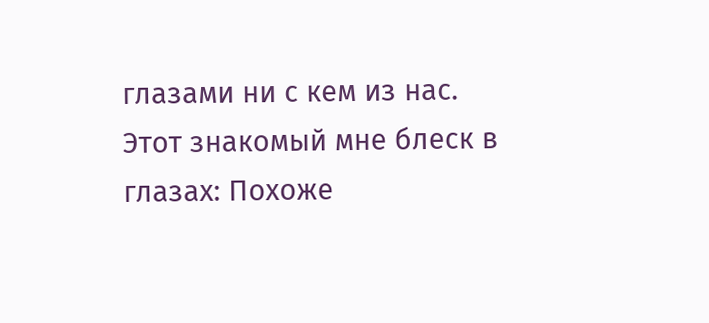глазами ни с кем из нас. Этот знакомый мне блеск в глазах: Похоже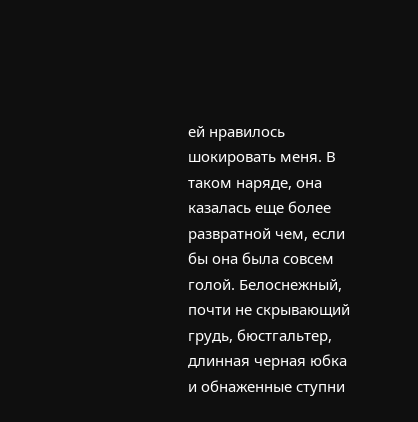ей нравилось шокировать меня. В таком наряде, она казалась еще более развратной чем, если бы она была совсем голой. Белоснежный, почти не скрывающий грудь, бюстгальтер, длинная черная юбка и обнаженные ступни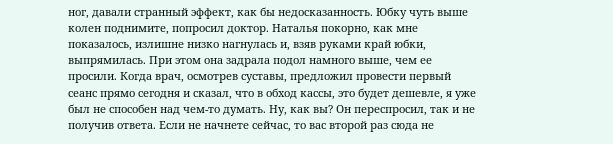ног, давали странный эффект, как бы недосказанность. Юбку чуть выше колен поднимите, попросил доктор. Наталья покорно, как мне показалось, излишне низко нагнулась и, взяв руками край юбки, выпрямилась. При этом она задрала подол намного выше, чем ее просили. Когда врач, осмотрев суставы, предложил провести первый сеанс прямо сегодня и сказал, что в обход кассы, это будет дешевле, я уже был не способен над чем-то думать. Ну, как вы? Он переспросил, так и не получив ответа. Если не начнете сейчас, то вас второй раз сюда не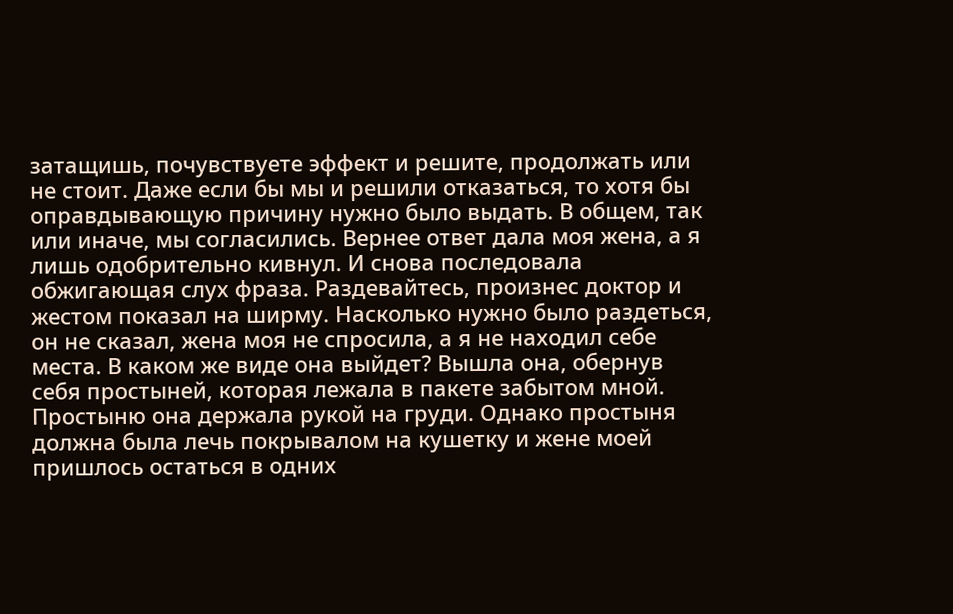затащишь, почувствуете эффект и решите, продолжать или не стоит. Даже если бы мы и решили отказаться, то хотя бы оправдывающую причину нужно было выдать. В общем, так или иначе, мы согласились. Вернее ответ дала моя жена, а я лишь одобрительно кивнул. И снова последовала обжигающая слух фраза. Раздевайтесь, произнес доктор и жестом показал на ширму. Насколько нужно было раздеться, он не сказал, жена моя не спросила, а я не находил себе места. В каком же виде она выйдет? Вышла она, обернув себя простыней, которая лежала в пакете забытом мной. Простыню она держала рукой на груди. Однако простыня должна была лечь покрывалом на кушетку и жене моей пришлось остаться в одних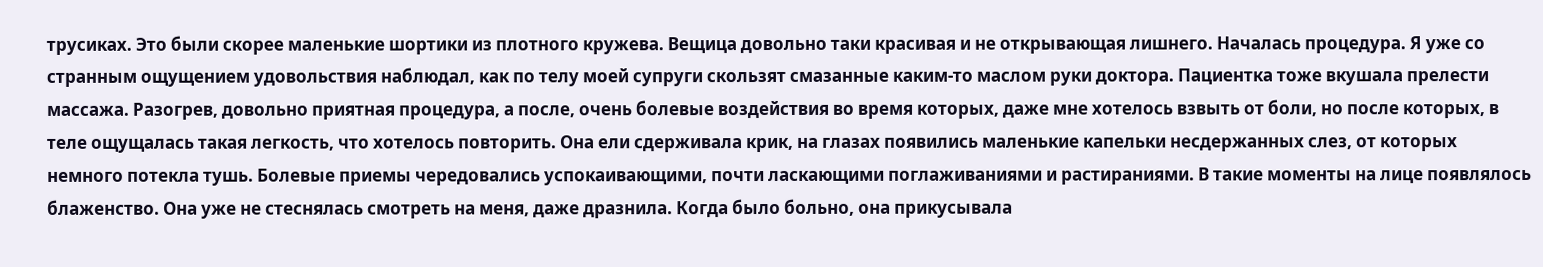трусиках. Это были скорее маленькие шортики из плотного кружева. Вещица довольно таки красивая и не открывающая лишнего. Началась процедура. Я уже со странным ощущением удовольствия наблюдал, как по телу моей супруги скользят смазанные каким-то маслом руки доктора. Пациентка тоже вкушала прелести массажа. Разогрев, довольно приятная процедура, а после, очень болевые воздействия во время которых, даже мне хотелось взвыть от боли, но после которых, в теле ощущалась такая легкость, что хотелось повторить. Она ели сдерживала крик, на глазах появились маленькие капельки несдержанных слез, от которых немного потекла тушь. Болевые приемы чередовались успокаивающими, почти ласкающими поглаживаниями и растираниями. В такие моменты на лице появлялось блаженство. Она уже не стеснялась смотреть на меня, даже дразнила. Когда было больно, она прикусывала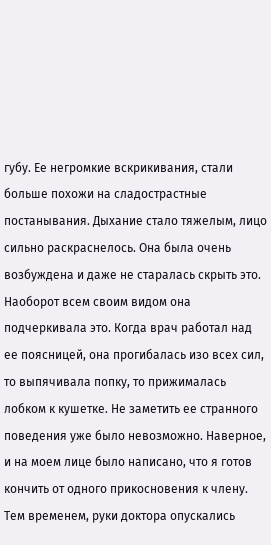губу. Ее негромкие вскрикивания, стали больше похожи на сладострастные постанывания. Дыхание стало тяжелым, лицо сильно раскраснелось. Она была очень возбуждена и даже не старалась скрыть это. Наоборот всем своим видом она подчеркивала это. Когда врач работал над ее поясницей, она прогибалась изо всех сил, то выпячивала попку, то прижималась лобком к кушетке. Не заметить ее странного поведения уже было невозможно. Наверное, и на моем лице было написано, что я готов кончить от одного прикосновения к члену. Тем временем, руки доктора опускались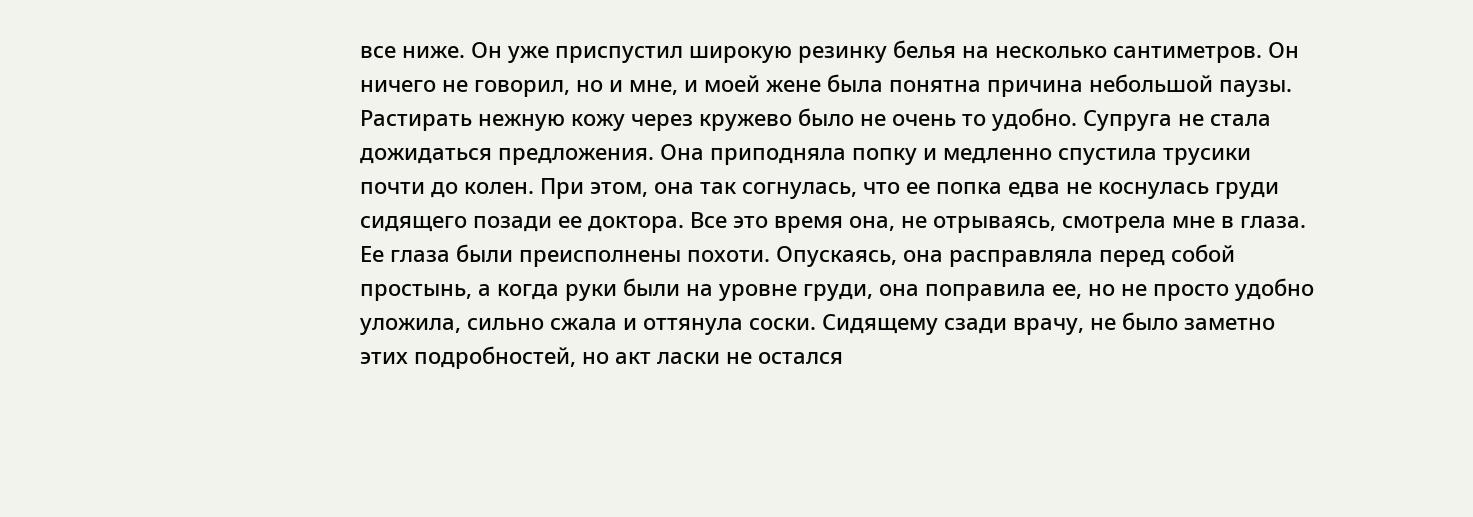все ниже. Он уже приспустил широкую резинку белья на несколько сантиметров. Он ничего не говорил, но и мне, и моей жене была понятна причина небольшой паузы. Растирать нежную кожу через кружево было не очень то удобно. Супруга не стала дожидаться предложения. Она приподняла попку и медленно спустила трусики почти до колен. При этом, она так согнулась, что ее попка едва не коснулась груди сидящего позади ее доктора. Все это время она, не отрываясь, смотрела мне в глаза. Ее глаза были преисполнены похоти. Опускаясь, она расправляла перед собой простынь, а когда руки были на уровне груди, она поправила ее, но не просто удобно уложила, сильно сжала и оттянула соски. Сидящему сзади врачу, не было заметно этих подробностей, но акт ласки не остался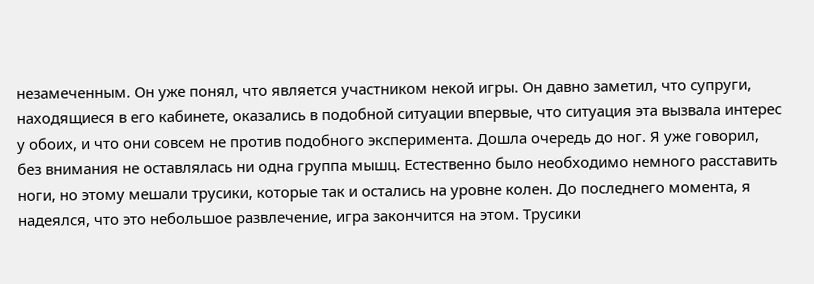незамеченным. Он уже понял, что является участником некой игры. Он давно заметил, что супруги, находящиеся в его кабинете, оказались в подобной ситуации впервые, что ситуация эта вызвала интерес у обоих, и что они совсем не против подобного эксперимента. Дошла очередь до ног. Я уже говорил, без внимания не оставлялась ни одна группа мышц. Естественно было необходимо немного расставить ноги, но этому мешали трусики, которые так и остались на уровне колен. До последнего момента, я надеялся, что это небольшое развлечение, игра закончится на этом. Трусики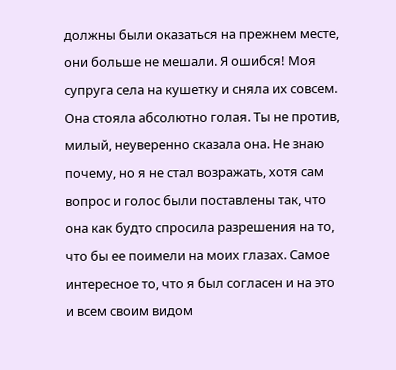должны были оказаться на прежнем месте, они больше не мешали. Я ошибся! Моя супруга села на кушетку и сняла их совсем. Она стояла абсолютно голая. Ты не против, милый, неуверенно сказала она. Не знаю почему, но я не стал возражать, хотя сам вопрос и голос были поставлены так, что она как будто спросила разрешения на то, что бы ее поимели на моих глазах. Самое интересное то, что я был согласен и на это и всем своим видом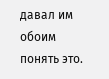давал им обоим понять это.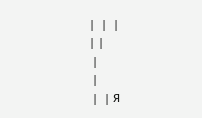|  |  |
| |
 |
 |
 |  | Я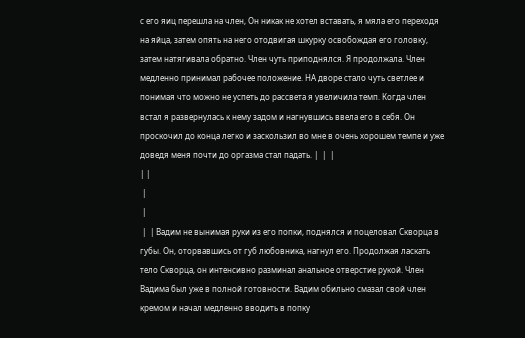с его яиц перешла на член, Он никак не хотел вставать, я мяла его переходя на яйца, затем опять на него отодвигая шкурку освобождая его головку, затем натягивала обратно. Член чуть приподнялся. Я продолжала. Член медленно принимал рабочее положение. НА дворе стало чуть светлее и понимая что можно не успеть до рассвета я увеличила темп. Когда член встал я развернулась к нему задом и нагнувшись ввела его в себя. Он проскочил до конца легко и заскользил во мне в очень хорошем темпе и уже доведя меня почти до оргазма стал падать. |  |  |
| |
 |
 |
 |  | Вадим не вынимая руки из его попки, поднялся и поцеловал Скворца в губы. Он, оторвавшись от губ любовника, нагнул его. Продолжая ласкать тело Скворца, он интенсивно разминал анальное отверстие рукой. Член Вадима был уже в полной готовности. Вадим обильно смазал свой член кремом и начал медленно вводить в попку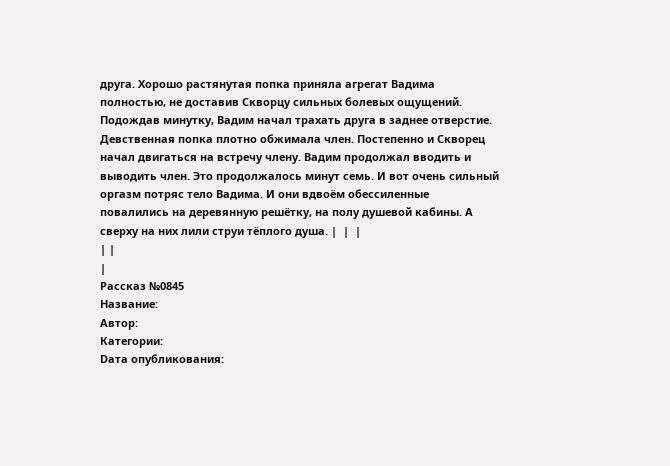друга. Хорошо растянутая попка приняла агрегат Вадима полностью, не доставив Скворцу сильных болевых ощущений. Подождав минутку, Вадим начал трахать друга в заднее отверстие. Девственная попка плотно обжимала член. Постепенно и Скворец начал двигаться на встречу члену. Вадим продолжал вводить и выводить член. Это продолжалось минут семь. И вот очень сильный оргазм потряс тело Вадима. И они вдвоём обессиленные повалились на деревянную решётку, на полу душевой кабины. А сверху на них лили струи тёплого душа. |  |  |
| |
|
Рассказ №0845
Название:
Автор:
Категории:
Dата опубликования: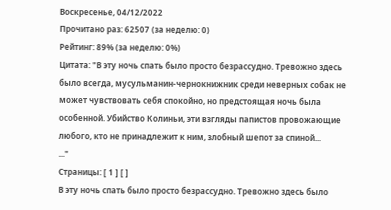Воскресенье, 04/12/2022
Прочитано раз: 62507 (за неделю: 0)
Рейтинг: 89% (за неделю: 0%)
Цитата: "В эту ночь спать было просто безрассудно. Тревожно здесь было всегда, мусульманин-чернокнижник среди неверных собак не может чувствовать себя спокойно, но предстоящая ночь была особенной. Убийство Колиньи, эти взгляды папистов провожающие любого, кто не принадлежит к ним, злобный шепот за спиной...
..."
Страницы: [ 1 ] [ ]
В эту ночь спать было просто безрассудно. Тревожно здесь было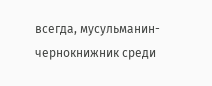всегда, мусульманин-чернокнижник среди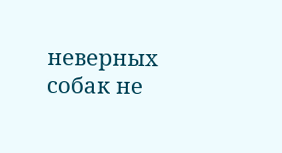неверных собак не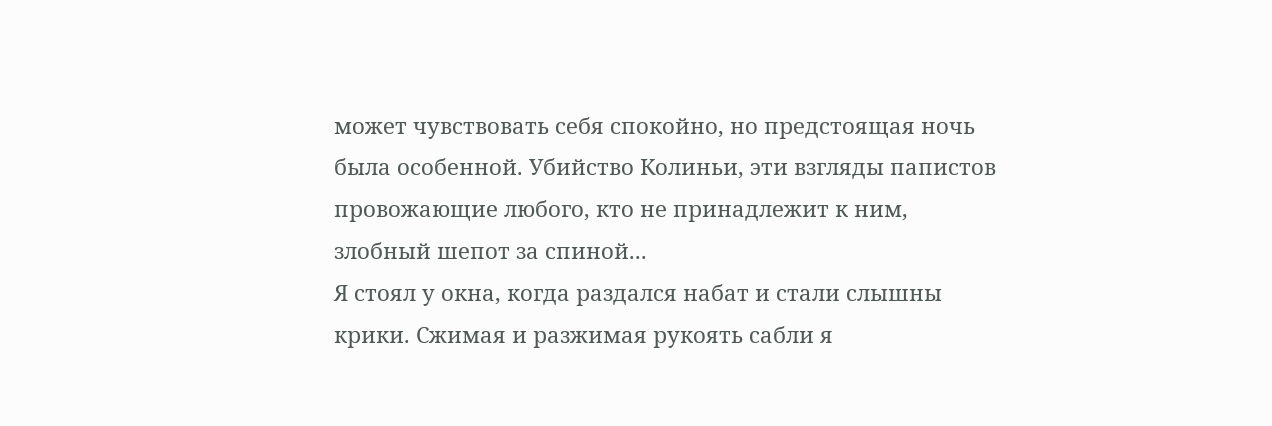может чувствовать себя спокойно, но предстоящая ночь была особенной. Убийство Колиньи, эти взгляды папистов провожающие любого, кто не принадлежит к ним, злобный шепот за спиной...
Я стоял у окна, когда раздался набат и стали слышны крики. Сжимая и разжимая рукоять сабли я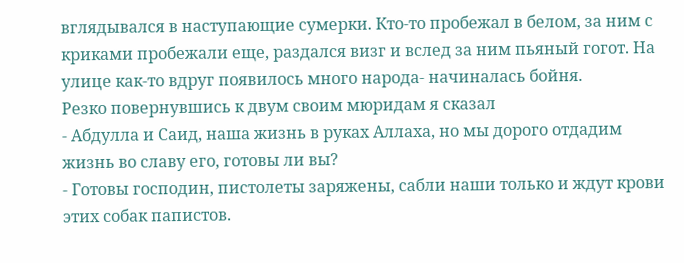вглядывался в наступающие сумерки. Кто-то пробежал в белом, за ним с криками пробежали еще, раздался визг и вслед за ним пьяный гогот. На улице как-то вдруг появилось много народа- начиналась бойня.
Резко повернувшись к двум своим мюридам я сказал
- Абдулла и Саид, наша жизнь в руках Аллаха, но мы дорого отдадим жизнь во славу его, готовы ли вы?
- Готовы господин, пистолеты заряжены, сабли наши только и ждут крови этих собак папистов.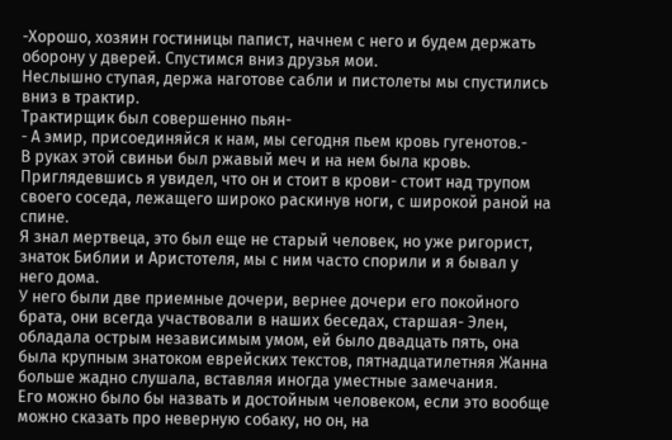-Хорошо, хозяин гостиницы папист, начнем с него и будем держать оборону у дверей. Спустимся вниз друзья мои.
Неслышно ступая, держа наготове сабли и пистолеты мы спустились вниз в трактир.
Трактирщик был совершенно пьян-
- А эмир, присоединяйся к нам, мы сегодня пьем кровь гугенотов.-
В руках этой свиньи был ржавый меч и на нем была кровь. Приглядевшись я увидел, что он и стоит в крови- стоит над трупом своего соседа, лежащего широко раскинув ноги, с широкой раной на спине.
Я знал мертвеца, это был еще не старый человек, но уже ригорист, знаток Библии и Аристотеля, мы с ним часто спорили и я бывал у него дома.
У него были две приемные дочери, вернее дочери его покойного брата, они всегда участвовали в наших беседах, старшая- Элен, обладала острым независимым умом, ей было двадцать пять, она была крупным знатоком еврейских текстов, пятнадцатилетняя Жанна больше жадно слушала, вставляя иногда уместные замечания.
Его можно было бы назвать и достойным человеком, если это вообще можно сказать про неверную собаку, но он, на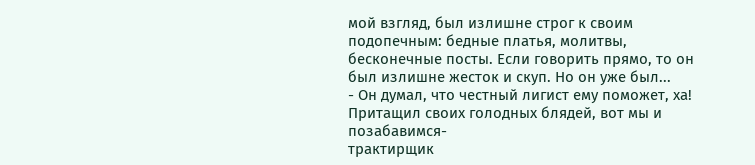мой взгляд, был излишне строг к своим подопечным: бедные платья, молитвы, бесконечные посты. Если говорить прямо, то он был излишне жесток и скуп. Но он уже был...
- Он думал, что честный лигист ему поможет, ха! Притащил своих голодных блядей, вот мы и позабавимся-
трактирщик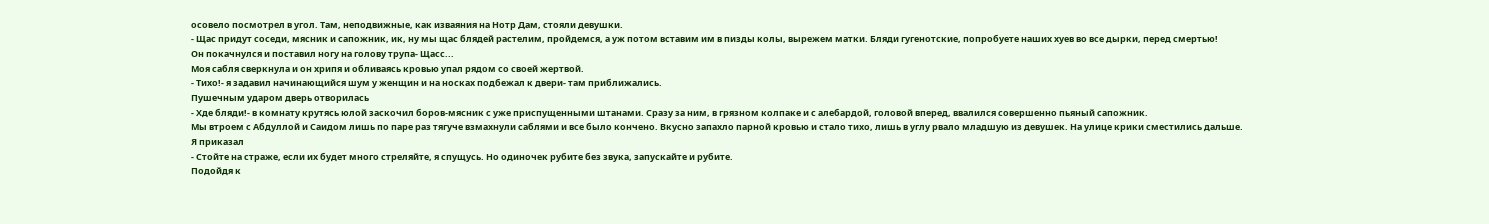осовело посмотрел в угол. Там, неподвижные, как изваяния на Нотр Дам, стояли девушки.
- Щас придут соседи, мясник и сапожник, ик, ну мы щас блядей растелим, пройдемся, а уж потом вставим им в пизды колы, вырежем матки. Бляди гугенотские, попробуете наших хуев во все дырки, перед смертью!
Он покачнулся и поставил ногу на голову трупа- Щасс...
Моя сабля сверкнула и он хрипя и обливаясь кровью упал рядом со своей жертвой.
- Тихо!- я задавил начинающийся шум у женщин и на носках подбежал к двери- там приближались.
Пушечным ударом дверь отворилась
- Хде бляди!- в комнату крутясь юлой заскочил боров-мясник с уже приспущенными штанами. Сразу за ним, в грязном колпаке и с алебардой, головой вперед, ввалился совершенно пьяный сапожник.
Мы втроем с Абдуллой и Саидом лишь по паре раз тягуче взмахнули саблями и все было кончено. Вкусно запахло парной кровью и стало тихо, лишь в углу рвало младшую из девушек. На улице крики сместились дальше.
Я приказал
- Стойте на страже, если их будет много стреляйте, я спущусь. Но одиночек рубите без звука, запускайте и рубите.
Подойдя к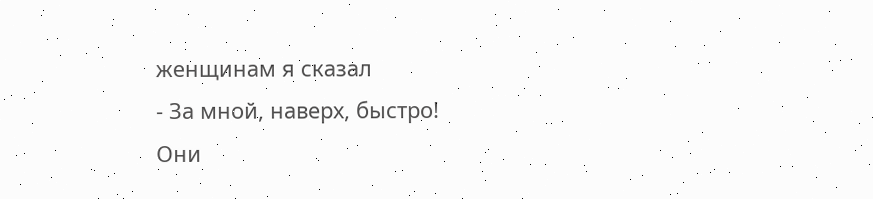женщинам я сказал
- За мной, наверх, быстро!
Они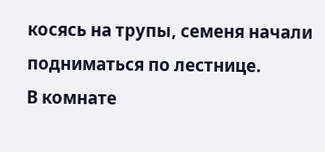косясь на трупы, семеня начали подниматься по лестнице.
В комнате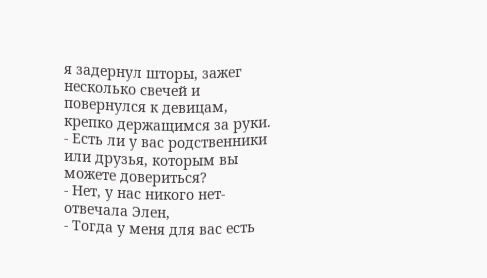я задернул шторы, зажег несколько свечей и повернулся к девицам, крепко держащимся за руки.
- Есть ли у вас родственники или друзья, которым вы можете довериться?
- Нет, у нас никого нет- отвечала Элен,
- Тогда у меня для вас есть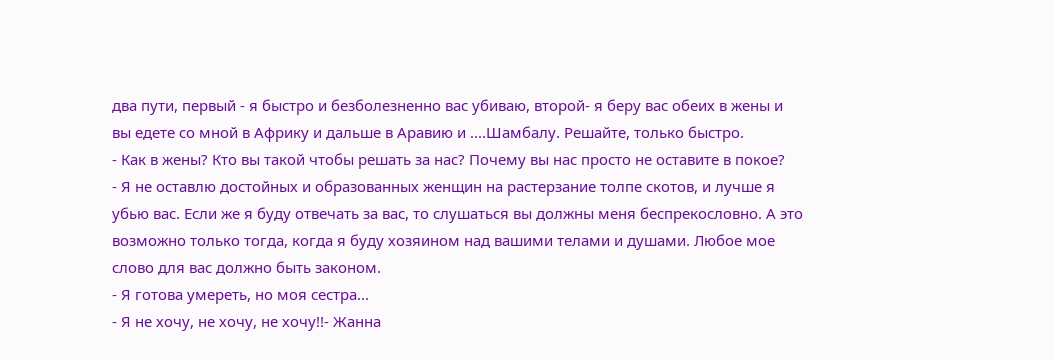два пути, первый - я быстро и безболезненно вас убиваю, второй- я беру вас обеих в жены и вы едете со мной в Африку и дальше в Аравию и ....Шамбалу. Решайте, только быстро.
- Как в жены? Кто вы такой чтобы решать за нас? Почему вы нас просто не оставите в покое?
- Я не оставлю достойных и образованных женщин на растерзание толпе скотов, и лучше я убью вас. Если же я буду отвечать за вас, то слушаться вы должны меня беспрекословно. А это возможно только тогда, когда я буду хозяином над вашими телами и душами. Любое мое слово для вас должно быть законом.
- Я готова умереть, но моя сестра...
- Я не хочу, не хочу, не хочу!!- Жанна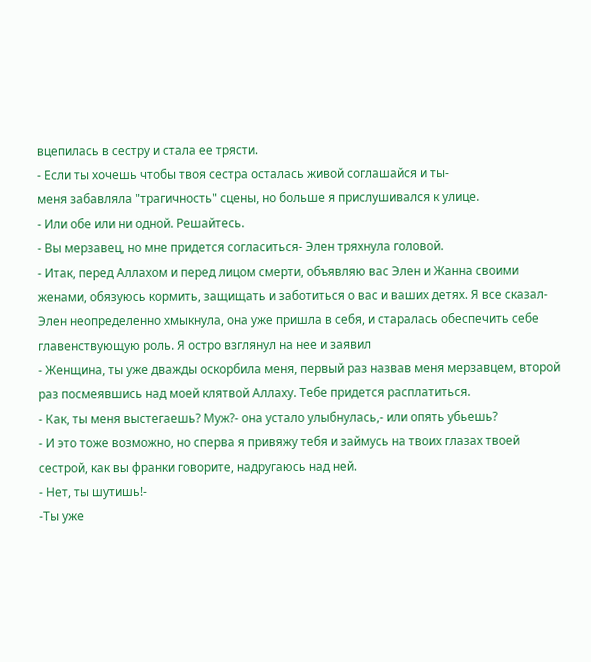вцепилась в сестру и стала ее трясти.
- Если ты хочешь чтобы твоя сестра осталась живой соглашайся и ты-
меня забавляла "трагичность" сцены, но больше я прислушивался к улице.
- Или обе или ни одной. Решайтесь.
- Вы мерзавец, но мне придется согласиться- Элен тряхнула головой.
- Итак, перед Аллахом и перед лицом смерти, объявляю вас Элен и Жанна своими женами, обязуюсь кормить, защищать и заботиться о вас и ваших детях. Я все сказал-
Элен неопределенно хмыкнула, она уже пришла в себя, и старалась обеспечить себе главенствующую роль. Я остро взглянул на нее и заявил
- Женщина, ты уже дважды оскорбила меня, первый раз назвав меня мерзавцем, второй раз посмеявшись над моей клятвой Аллаху. Тебе придется расплатиться.
- Как, ты меня выстегаешь? Муж?- она устало улыбнулась,- или опять убьешь?
- И это тоже возможно, но сперва я привяжу тебя и займусь на твоих глазах твоей сестрой, как вы франки говорите, надругаюсь над ней.
- Нет, ты шутишь!-
-Ты уже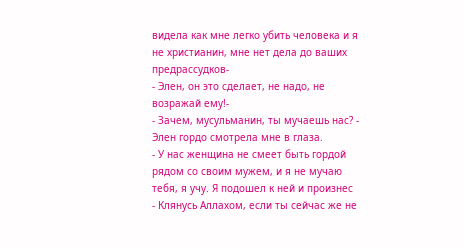видела как мне легко убить человека и я не христианин, мне нет дела до ваших предрассудков-
- Элен, он это сделает, не надо, не возражай ему!-
- Зачем, мусульманин, ты мучаешь нас? - Элен гордо смотрела мне в глаза.
- У нас женщина не смеет быть гордой рядом со своим мужем, и я не мучаю тебя, я учу. Я подошел к ней и произнес
- Клянусь Аллахом, если ты сейчас же не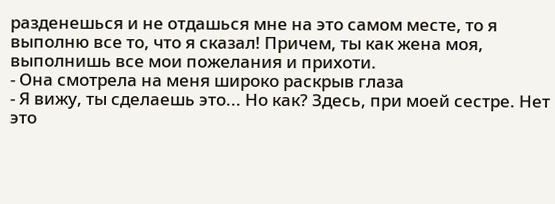разденешься и не отдашься мне на это самом месте, то я выполню все то, что я сказал! Причем, ты как жена моя, выполнишь все мои пожелания и прихоти.
- Она смотрела на меня широко раскрыв глаза
- Я вижу, ты сделаешь это... Но как? Здесь, при моей сестре. Нет это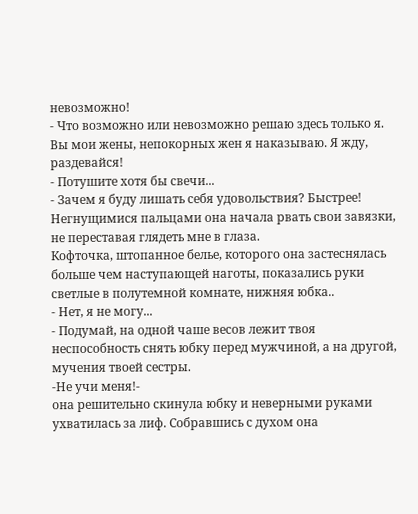невозможно!
- Что возможно или невозможно решаю здесь только я. Вы мои жены, непокорных жен я наказываю. Я жду, раздевайся!
- Потушите хотя бы свечи...
- Зачем я буду лишать себя удовольствия? Быстрее!
Негнущимися пальцами она начала рвать свои завязки, не переставая глядеть мне в глаза.
Кофточка, штопанное белье, которого она застеснялась больше чем наступающей наготы, показались руки светлые в полутемной комнате, нижняя юбка..
- Нет, я не могу...
- Подумай, на одной чаше весов лежит твоя неспособность снять юбку перед мужчиной, а на другой, мучения твоей сестры.
-Не учи меня!-
она решительно скинула юбку и неверными руками ухватилась за лиф. Собравшись с духом она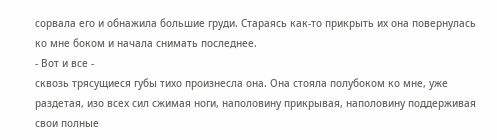сорвала его и обнажила большие груди. Стараясь как-то прикрыть их она повернулась ко мне боком и начала снимать последнее.
- Вот и все -
сквозь трясущиеся губы тихо произнесла она. Она стояла полубоком ко мне, уже раздетая, изо всех сил сжимая ноги, наполовину прикрывая, наполовину поддерживая свои полные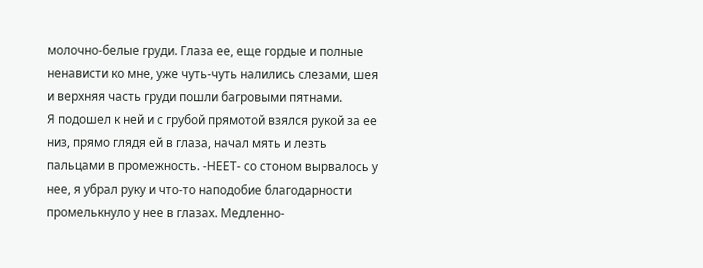молочно-белые груди. Глаза ее, еще гордые и полные ненависти ко мне, уже чуть-чуть налились слезами, шея и верхняя часть груди пошли багровыми пятнами.
Я подошел к ней и с грубой прямотой взялся рукой за ее низ, прямо глядя ей в глаза, начал мять и лезть пальцами в промежность. -НЕЕТ- со стоном вырвалось у нее, я убрал руку и что-то наподобие благодарности промелькнуло у нее в глазах. Медленно-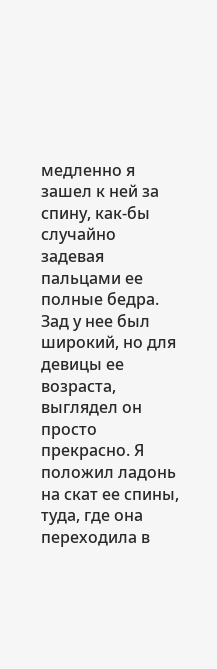медленно я зашел к ней за спину, как-бы случайно задевая пальцами ее полные бедра. Зад у нее был широкий, но для девицы ее возраста, выглядел он просто прекрасно. Я положил ладонь на скат ее спины, туда, где она переходила в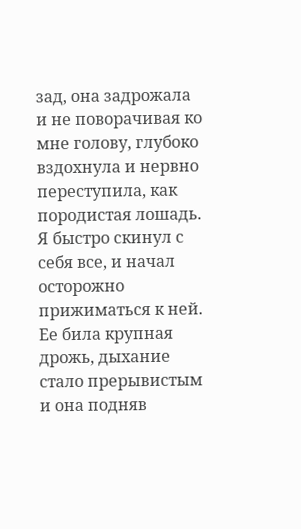зад, она задрожала и не поворачивая ко мне голову, глубоко вздохнула и нервно переступила, как породистая лошадь. Я быстро скинул с себя все, и начал осторожно прижиматься к ней. Ее била крупная дрожь, дыхание стало прерывистым и она подняв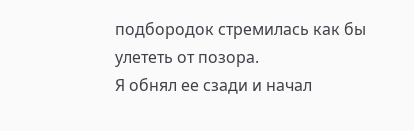подбородок стремилась как бы улететь от позора.
Я обнял ее сзади и начал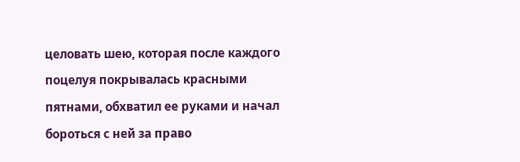целовать шею, которая после каждого поцелуя покрывалась красными пятнами, обхватил ее руками и начал бороться с ней за право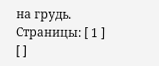на грудь.
Страницы: [ 1 ] [ ]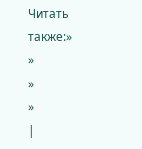Читать также:»
»
»
»
|